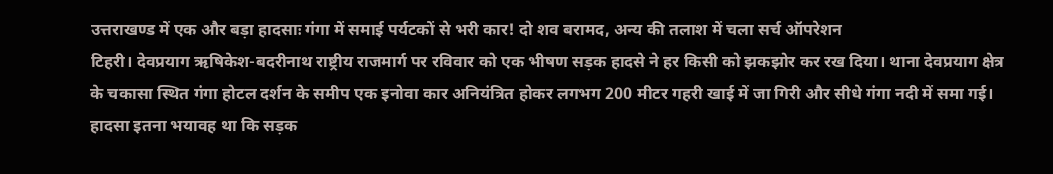उत्तराखण्ड में एक और बड़ा हादसाः गंगा में समाई पर्यटकों से भरी कार! दो शव बरामद, अन्य की तलाश में चला सर्च ऑपरेशन
टिहरी। देवप्रयाग ऋषिकेश-बदरीनाथ राष्ट्रीय राजमार्ग पर रविवार को एक भीषण सड़क हादसे ने हर किसी को झकझोर कर रख दिया। थाना देवप्रयाग क्षेत्र के चकासा स्थित गंगा होटल दर्शन के समीप एक इनोवा कार अनियंत्रित होकर लगभग 200 मीटर गहरी खाई में जा गिरी और सीधे गंगा नदी में समा गई। हादसा इतना भयावह था कि सड़क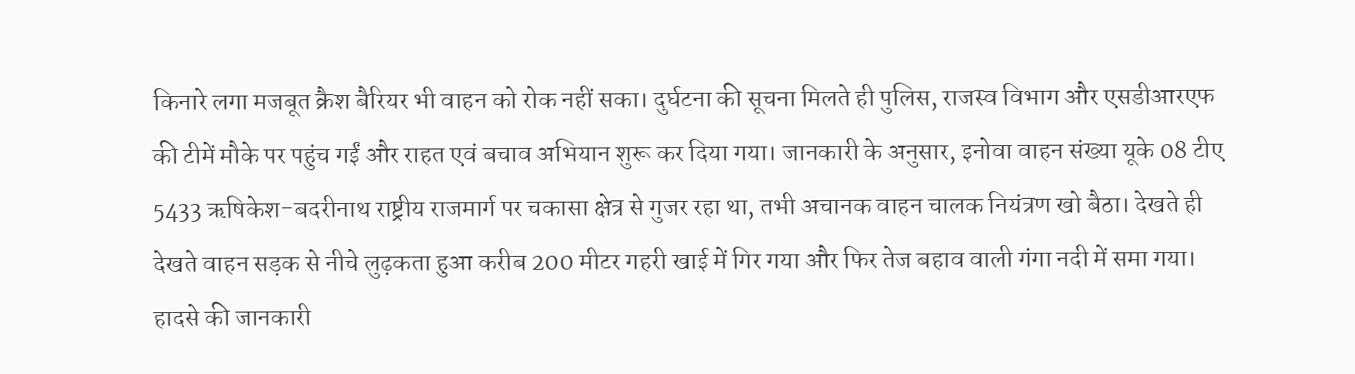किनारे लगा मजबूत क्रैश बैरियर भी वाहन को रोक नहीं सका। दुर्घटना की सूचना मिलते ही पुलिस, राजस्व विभाग और एसडीआरएफ की टीमें मौके पर पहुंच गईं और राहत एवं बचाव अभियान शुरू कर दिया गया। जानकारी के अनुसार, इनोवा वाहन संख्या यूके 08 टीए 5433 ऋषिकेश-बदरीनाथ राष्ट्रीय राजमार्ग पर चकासा क्षेत्र से गुजर रहा था, तभी अचानक वाहन चालक नियंत्रण खो बैठा। देखते ही देखते वाहन सड़क से नीचे लुढ़कता हुआ करीब 200 मीटर गहरी खाई में गिर गया और फिर तेज बहाव वाली गंगा नदी में समा गया। हादसे की जानकारी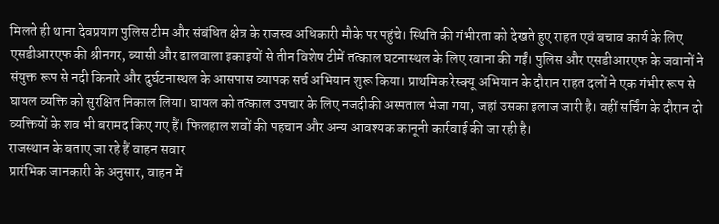मिलते ही थाना देवप्रयाग पुलिस टीम और संबंधित क्षेत्र के राजस्व अधिकारी मौके पर पहुंचे। स्थिति की गंभीरता को देखते हुए राहत एवं बचाव कार्य के लिए एसडीआरएफ की श्रीनगर, ब्यासी और ढालवाला इकाइयों से तीन विशेष टीमें तत्काल घटनास्थल के लिए रवाना की गईं। पुलिस और एसडीआरएफ के जवानों ने संयुक्त रूप से नदी किनारे और दुर्घटनास्थल के आसपास व्यापक सर्च अभियान शुरू किया। प्राथमिक रेस्क्यू अभियान के दौरान राहत दलों ने एक गंभीर रूप से घायल व्यक्ति को सुरक्षित निकाल लिया। घायल को तत्काल उपचार के लिए नजदीकी अस्पताल भेजा गया, जहां उसका इलाज जारी है। वहीं सर्चिंग के दौरान दो व्यक्तियों के शव भी बरामद किए गए हैं। फिलहाल शवों की पहचान और अन्य आवश्यक कानूनी कार्रवाई की जा रही है।
राजस्थान के बताए जा रहे हैं वाहन सवार
प्रारंभिक जानकारी के अनुसार, वाहन में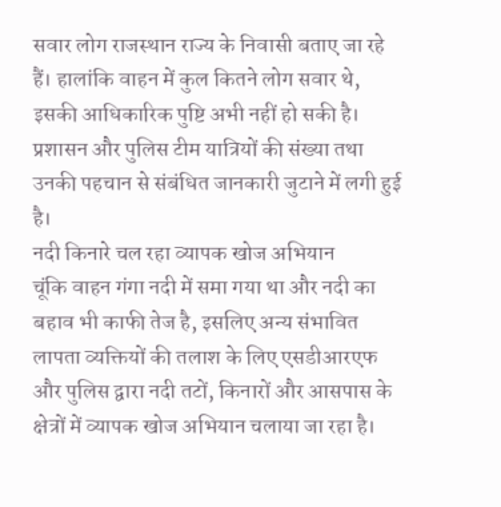सवार लोग राजस्थान राज्य के निवासी बताए जा रहे हैं। हालांकि वाहन में कुल कितने लोग सवार थे, इसकी आधिकारिक पुष्टि अभी नहीं हो सकी है। प्रशासन और पुलिस टीम यात्रियों की संख्या तथा उनकी पहचान से संबंधित जानकारी जुटाने में लगी हुई है।
नदी किनारे चल रहा व्यापक खोज अभियान
चूंकि वाहन गंगा नदी में समा गया था और नदी का बहाव भी काफी तेज है, इसलिए अन्य संभावित लापता व्यक्तियों की तलाश के लिए एसडीआरएफ और पुलिस द्वारा नदी तटों, किनारों और आसपास के क्षेत्रों में व्यापक खोज अभियान चलाया जा रहा है।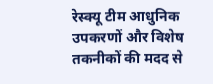रेस्क्यू टीम आधुनिक उपकरणों और विशेष तकनीकों की मदद से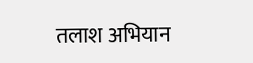तलाश अभियान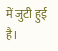में जुटी हुई है।